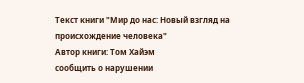Текст книги "Мир до нас: Новый взгляд на происхождение человека"
Автор книги: Том Хайэм
сообщить о нарушении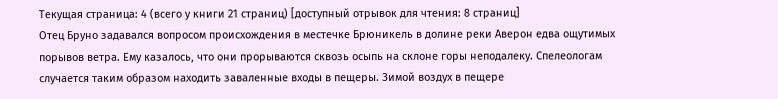Текущая страница: 4 (всего у книги 21 страниц) [доступный отрывок для чтения: 8 страниц]
Отец Бруно задавался вопросом происхождения в местечке Брюникель в долине реки Аверон едва ощутимых порывов ветра. Ему казалось, что они прорываются сквозь осыпь на склоне горы неподалеку. Спелеологам случается таким образом находить заваленные входы в пещеры. Зимой воздух в пещере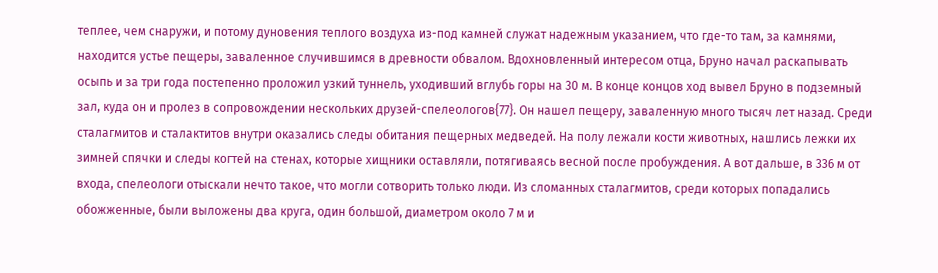теплее, чем снаружи, и потому дуновения теплого воздуха из-под камней служат надежным указанием, что где-то там, за камнями, находится устье пещеры, заваленное случившимся в древности обвалом. Вдохновленный интересом отца, Бруно начал раскапывать осыпь и за три года постепенно проложил узкий туннель, уходивший вглубь горы на 30 м. В конце концов ход вывел Бруно в подземный зал, куда он и пролез в сопровождении нескольких друзей-спелеологов{77}. Он нашел пещеру, заваленную много тысяч лет назад. Среди сталагмитов и сталактитов внутри оказались следы обитания пещерных медведей. На полу лежали кости животных, нашлись лежки их зимней спячки и следы когтей на стенах, которые хищники оставляли, потягиваясь весной после пробуждения. А вот дальше, в 336 м от входа, спелеологи отыскали нечто такое, что могли сотворить только люди. Из сломанных сталагмитов, среди которых попадались обожженные, были выложены два круга, один большой, диаметром около 7 м и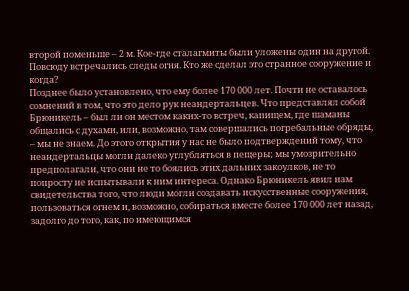второй поменьше – 2 м. Кое-где сталагмиты были уложены один на другой. Повсюду встречались следы огня. Кто же сделал это странное сооружение и когда?
Позднее было установлено, что ему более 170 000 лет. Почти не оставалось сомнений в том, что это дело рук неандертальцев. Что представлял собой Брюникель – был ли он местом каких-то встреч, капищем, где шаманы общались с духами, или, возможно, там совершались погребальные обряды, – мы не знаем. До этого открытия у нас не было подтверждений тому, что неандертальцы могли далеко углубляться в пещеры; мы умозрительно предполагали, что они не то боялись этих дальних закоулков, не то попросту не испытывали к ним интереса. Однако Брюникель явил нам свидетельства того, что люди могли создавать искусственные сооружения, пользоваться огнем и, возможно, собираться вместе более 170 000 лет назад, задолго до того, как, по имеющимся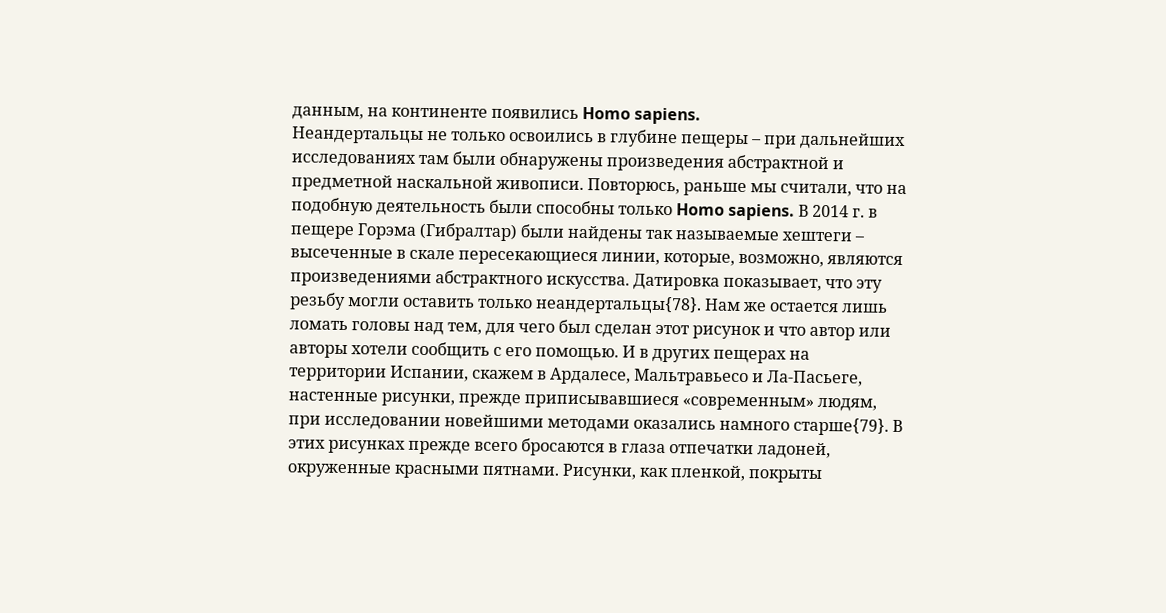данным, на континенте появились Homo sapiens.
Неандертальцы не только освоились в глубине пещеры – при дальнейших исследованиях там были обнаружены произведения абстрактной и предметной наскальной живописи. Повторюсь, раньше мы считали, что на подобную деятельность были способны только Homo sapiens. В 2014 г. в пещере Горэма (Гибралтар) были найдены так называемые хештеги – высеченные в скале пересекающиеся линии, которые, возможно, являются произведениями абстрактного искусства. Датировка показывает, что эту резьбу могли оставить только неандертальцы{78}. Нам же остается лишь ломать головы над тем, для чего был сделан этот рисунок и что автор или авторы хотели сообщить с его помощью. И в других пещерах на территории Испании, скажем в Ардалесе, Мальтравьесо и Ла-Пасьеге, настенные рисунки, прежде приписывавшиеся «современным» людям, при исследовании новейшими методами оказались намного старше{79}. В этих рисунках прежде всего бросаются в глаза отпечатки ладоней, окруженные красными пятнами. Рисунки, как пленкой, покрыты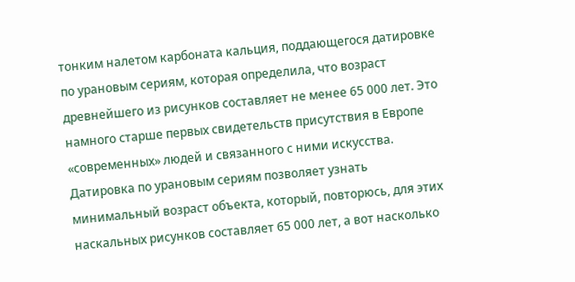тонким налетом карбоната кальция, поддающегося датировке по урановым сериям, которая определила, что возраст древнейшего из рисунков составляет не менее 65 000 лет. Это намного старше первых свидетельств присутствия в Европе «современных» людей и связанного с ними искусства. Датировка по урановым сериям позволяет узнать минимальный возраст объекта, который, повторюсь, для этих наскальных рисунков составляет 65 000 лет, а вот насколько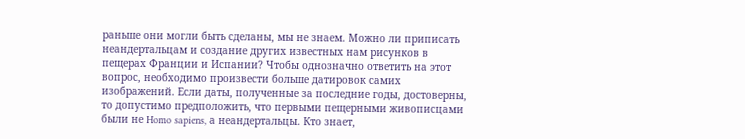раньше они могли быть сделаны, мы не знаем. Можно ли приписать неандертальцам и создание других известных нам рисунков в пещерах Франции и Испании? Чтобы однозначно ответить на этот вопрос, необходимо произвести больше датировок самих изображений. Если даты, полученные за последние годы, достоверны, то допустимо предположить, что первыми пещерными живописцами были не Homo sapiens, а неандертальцы. Кто знает,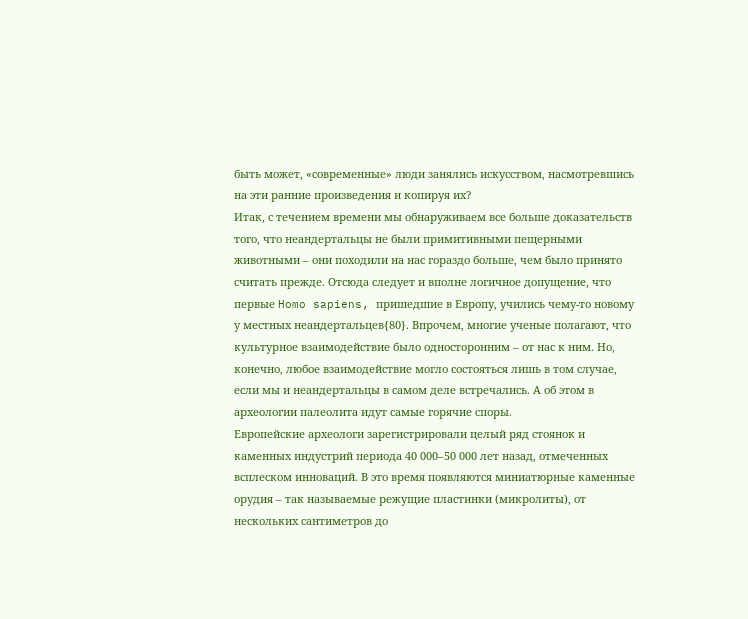быть может, «современные» люди занялись искусством, насмотревшись на эти ранние произведения и копируя их?
Итак, с течением времени мы обнаруживаем все больше доказательств того, что неандертальцы не были примитивными пещерными животными – они походили на нас гораздо больше, чем было принято считать прежде. Отсюда следует и вполне логичное допущение, что первые Homo sapiens, пришедшие в Европу, учились чему-то новому у местных неандертальцев{80}. Впрочем, многие ученые полагают, что культурное взаимодействие было односторонним – от нас к ним. Но, конечно, любое взаимодействие могло состояться лишь в том случае, если мы и неандертальцы в самом деле встречались. А об этом в археологии палеолита идут самые горячие споры.
Европейские археологи зарегистрировали целый ряд стоянок и каменных индустрий периода 40 000–50 000 лет назад, отмеченных всплеском инноваций. В это время появляются миниатюрные каменные орудия – так называемые режущие пластинки (микролиты), от нескольких сантиметров до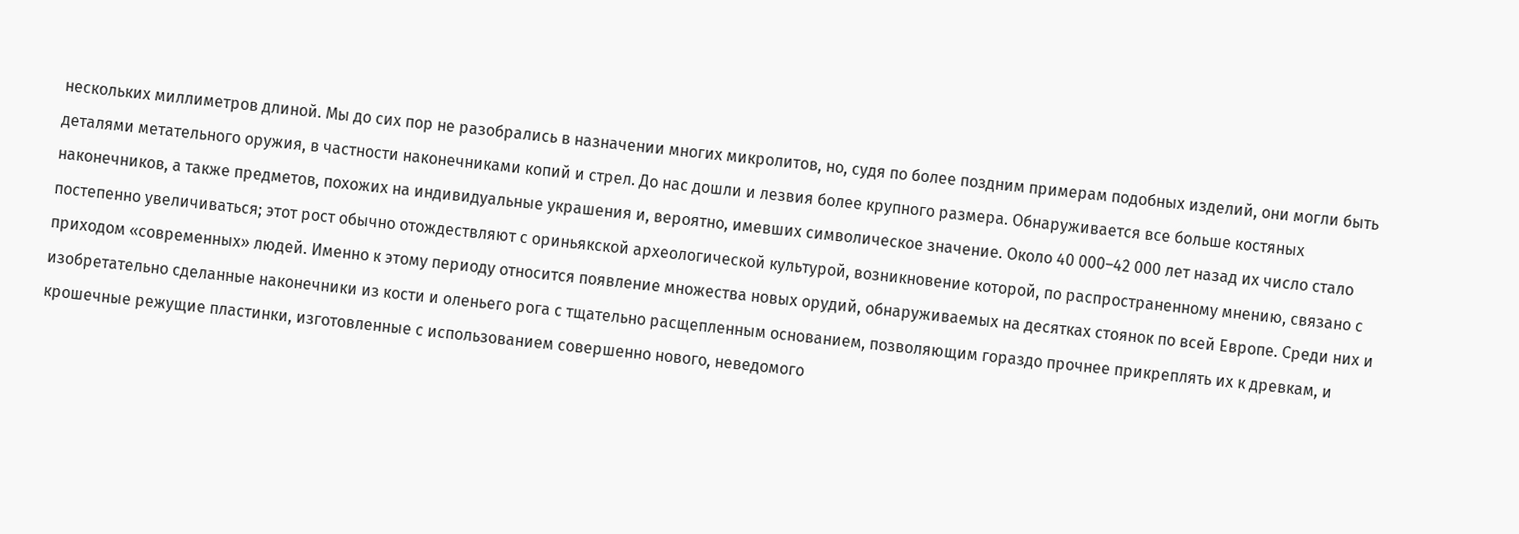нескольких миллиметров длиной. Мы до сих пор не разобрались в назначении многих микролитов, но, судя по более поздним примерам подобных изделий, они могли быть деталями метательного оружия, в частности наконечниками копий и стрел. До нас дошли и лезвия более крупного размера. Обнаруживается все больше костяных наконечников, а также предметов, похожих на индивидуальные украшения и, вероятно, имевших символическое значение. Около 40 000–42 000 лет назад их число стало постепенно увеличиваться; этот рост обычно отождествляют с ориньякской археологической культурой, возникновение которой, по распространенному мнению, связано с приходом «современных» людей. Именно к этому периоду относится появление множества новых орудий, обнаруживаемых на десятках стоянок по всей Европе. Среди них и изобретательно сделанные наконечники из кости и оленьего рога с тщательно расщепленным основанием, позволяющим гораздо прочнее прикреплять их к древкам, и крошечные режущие пластинки, изготовленные с использованием совершенно нового, неведомого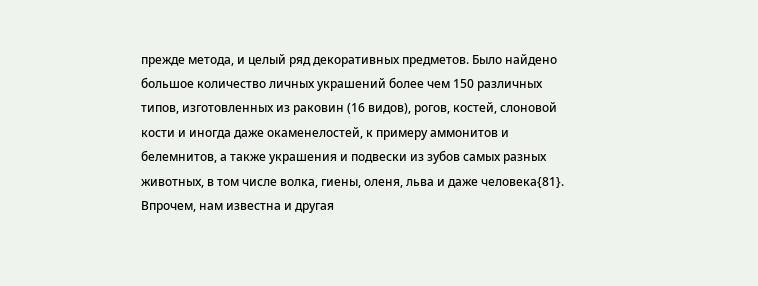прежде метода, и целый ряд декоративных предметов. Было найдено большое количество личных украшений более чем 150 различных типов, изготовленных из раковин (16 видов), рогов, костей, слоновой кости и иногда даже окаменелостей, к примеру аммонитов и белемнитов, а также украшения и подвески из зубов самых разных животных, в том числе волка, гиены, оленя, льва и даже человека{81}.
Впрочем, нам известна и другая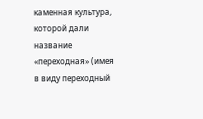каменная культура, которой дали название «переходная» (имея в виду переходный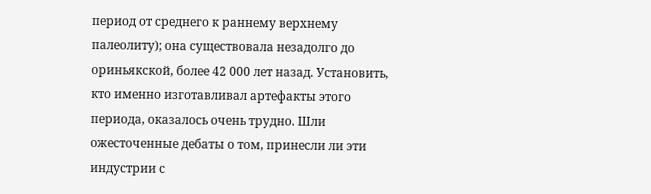период от среднего к раннему верхнему палеолиту); она существовала незадолго до ориньякской, более 42 000 лет назад. Установить, кто именно изготавливал артефакты этого периода, оказалось очень трудно. Шли ожесточенные дебаты о том, принесли ли эти индустрии с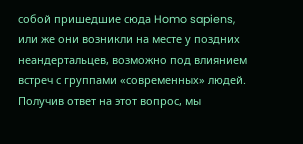собой пришедшие сюда Homo sapiens, или же они возникли на месте у поздних неандертальцев, возможно под влиянием встреч с группами «современных» людей. Получив ответ на этот вопрос, мы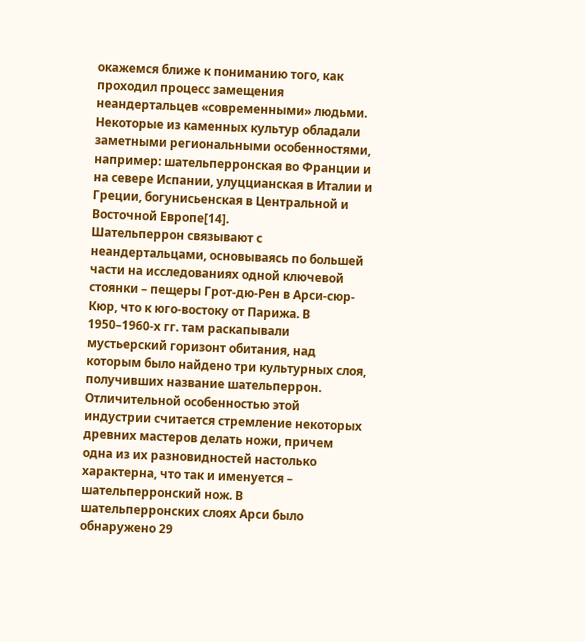окажемся ближе к пониманию того, как проходил процесс замещения неандертальцев «современными» людьми. Некоторые из каменных культур обладали заметными региональными особенностями, например: шательперронская во Франции и на севере Испании, улуццианская в Италии и Греции, богунисьенская в Центральной и Восточной Европе[14].
Шательперрон связывают с неандертальцами, основываясь по большей части на исследованиях одной ключевой стоянки – пещеры Грот-дю-Рен в Арси-сюр-Кюр, что к юго-востоку от Парижа. В 1950–1960-х гг. там раскапывали мустьерский горизонт обитания, над которым было найдено три культурных слоя, получивших название шательперрон. Отличительной особенностью этой индустрии считается стремление некоторых древних мастеров делать ножи, причем одна из их разновидностей настолько характерна, что так и именуется – шательперронский нож. В шательперронских слоях Арси было обнаружено 29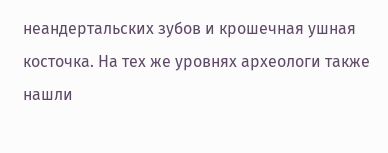неандертальских зубов и крошечная ушная косточка. На тех же уровнях археологи также нашли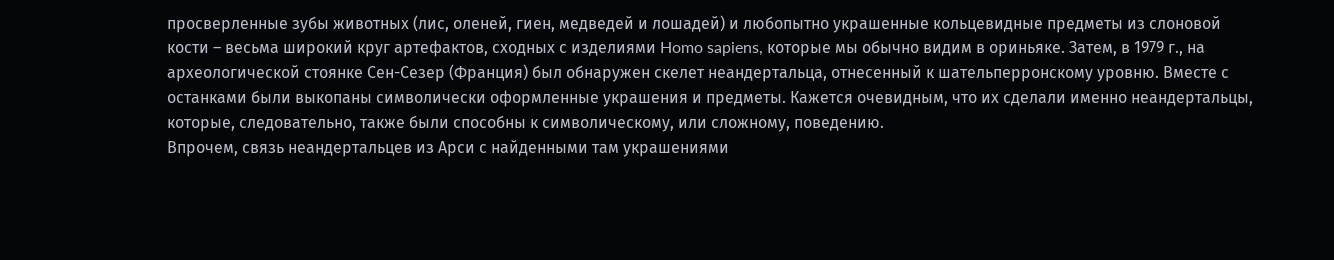просверленные зубы животных (лис, оленей, гиен, медведей и лошадей) и любопытно украшенные кольцевидные предметы из слоновой кости – весьма широкий круг артефактов, сходных с изделиями Homo sapiens, которые мы обычно видим в ориньяке. Затем, в 1979 г., на археологической стоянке Сен-Сезер (Франция) был обнаружен скелет неандертальца, отнесенный к шательперронскому уровню. Вместе с останками были выкопаны символически оформленные украшения и предметы. Кажется очевидным, что их сделали именно неандертальцы, которые, следовательно, также были способны к символическому, или сложному, поведению.
Впрочем, связь неандертальцев из Арси с найденными там украшениями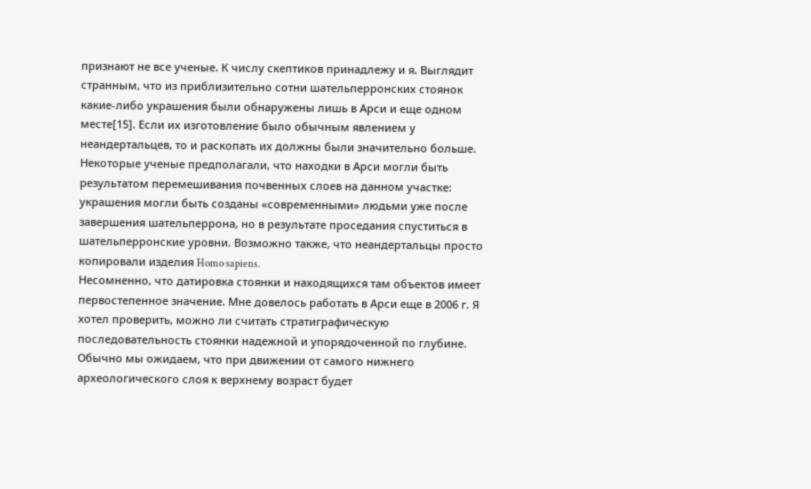признают не все ученые. К числу скептиков принадлежу и я. Выглядит странным, что из приблизительно сотни шательперронских стоянок какие-либо украшения были обнаружены лишь в Арси и еще одном месте[15]. Если их изготовление было обычным явлением у неандертальцев, то и раскопать их должны были значительно больше. Некоторые ученые предполагали, что находки в Арси могли быть результатом перемешивания почвенных слоев на данном участке: украшения могли быть созданы «современными» людьми уже после завершения шательперрона, но в результате проседания спуститься в шательперронские уровни. Возможно также, что неандертальцы просто копировали изделия Homo sapiens.
Несомненно, что датировка стоянки и находящихся там объектов имеет первостепенное значение. Мне довелось работать в Арси еще в 2006 г. Я хотел проверить, можно ли считать стратиграфическую последовательность стоянки надежной и упорядоченной по глубине. Обычно мы ожидаем, что при движении от самого нижнего археологического слоя к верхнему возраст будет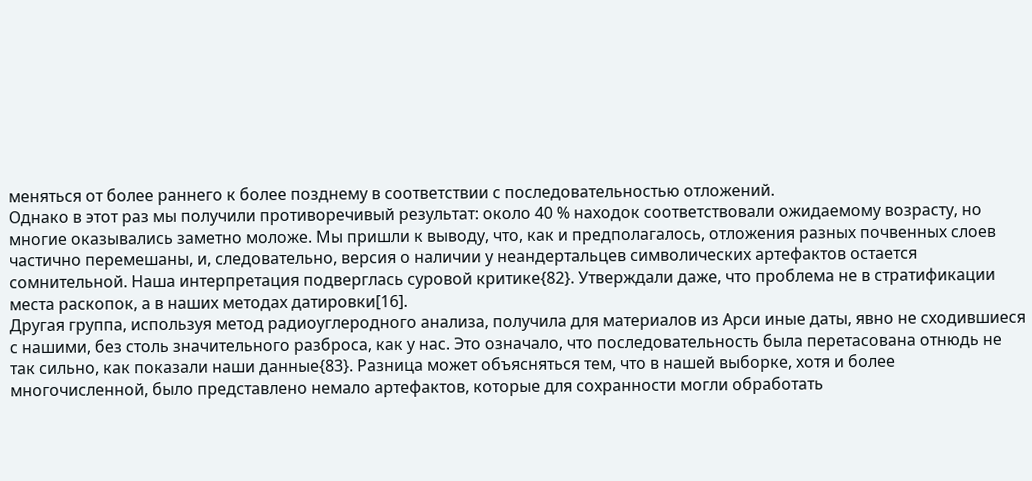меняться от более раннего к более позднему в соответствии с последовательностью отложений.
Однако в этот раз мы получили противоречивый результат: около 40 % находок соответствовали ожидаемому возрасту, но многие оказывались заметно моложе. Мы пришли к выводу, что, как и предполагалось, отложения разных почвенных слоев частично перемешаны, и, следовательно, версия о наличии у неандертальцев символических артефактов остается сомнительной. Наша интерпретация подверглась суровой критике{82}. Утверждали даже, что проблема не в стратификации места раскопок, а в наших методах датировки[16].
Другая группа, используя метод радиоуглеродного анализа, получила для материалов из Арси иные даты, явно не сходившиеся с нашими, без столь значительного разброса, как у нас. Это означало, что последовательность была перетасована отнюдь не так сильно, как показали наши данные{83}. Разница может объясняться тем, что в нашей выборке, хотя и более многочисленной, было представлено немало артефактов, которые для сохранности могли обработать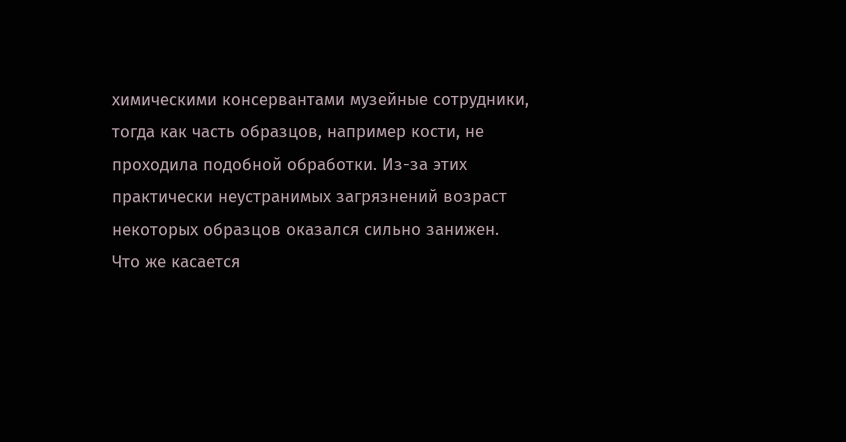химическими консервантами музейные сотрудники, тогда как часть образцов, например кости, не проходила подобной обработки. Из-за этих практически неустранимых загрязнений возраст некоторых образцов оказался сильно занижен.
Что же касается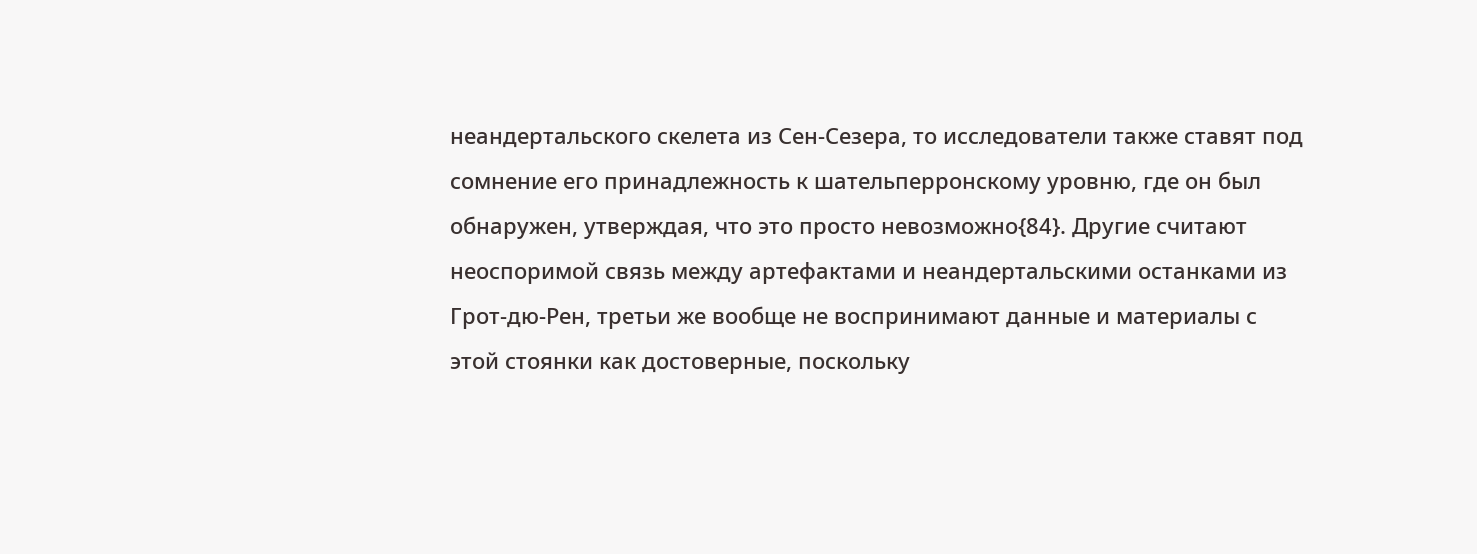неандертальского скелета из Сен-Сезера, то исследователи также ставят под сомнение его принадлежность к шательперронскому уровню, где он был обнаружен, утверждая, что это просто невозможно{84}. Другие считают неоспоримой связь между артефактами и неандертальскими останками из Грот-дю-Рен, третьи же вообще не воспринимают данные и материалы с этой стоянки как достоверные, поскольку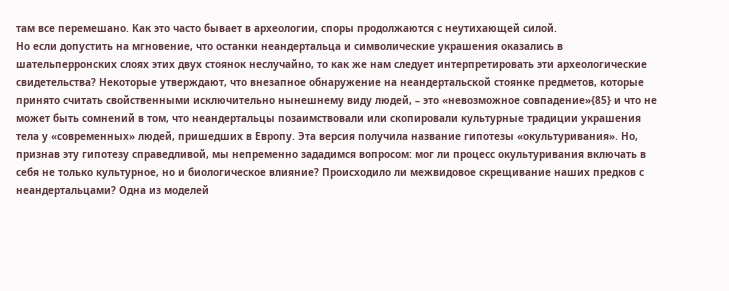там все перемешано. Как это часто бывает в археологии, споры продолжаются с неутихающей силой.
Но если допустить на мгновение, что останки неандертальца и символические украшения оказались в шательперронских слоях этих двух стоянок неслучайно, то как же нам следует интерпретировать эти археологические свидетельства? Некоторые утверждают, что внезапное обнаружение на неандертальской стоянке предметов, которые принято считать свойственными исключительно нынешнему виду людей, – это «невозможное совпадение»{85} и что не может быть сомнений в том, что неандертальцы позаимствовали или скопировали культурные традиции украшения тела у «современных» людей, пришедших в Европу. Эта версия получила название гипотезы «окультуривания». Но, признав эту гипотезу справедливой, мы непременно зададимся вопросом: мог ли процесс окультуривания включать в себя не только культурное, но и биологическое влияние? Происходило ли межвидовое скрещивание наших предков с неандертальцами? Одна из моделей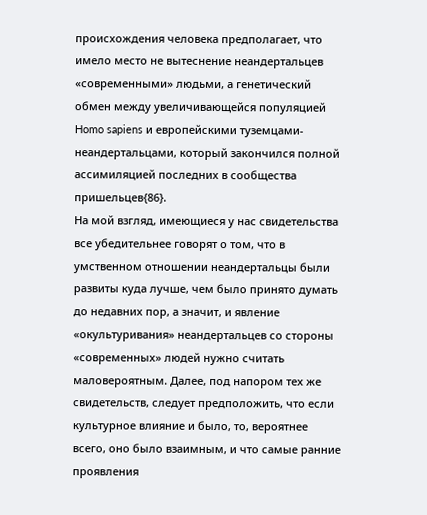происхождения человека предполагает, что имело место не вытеснение неандертальцев «современными» людьми, а генетический обмен между увеличивающейся популяцией Homo sapiens и европейскими туземцами-неандертальцами, который закончился полной ассимиляцией последних в сообщества пришельцев{86}.
На мой взгляд, имеющиеся у нас свидетельства все убедительнее говорят о том, что в умственном отношении неандертальцы были развиты куда лучше, чем было принято думать до недавних пор, а значит, и явление «окультуривания» неандертальцев со стороны «современных» людей нужно считать маловероятным. Далее, под напором тех же свидетельств, следует предположить, что если культурное влияние и было, то, вероятнее всего, оно было взаимным, и что самые ранние проявления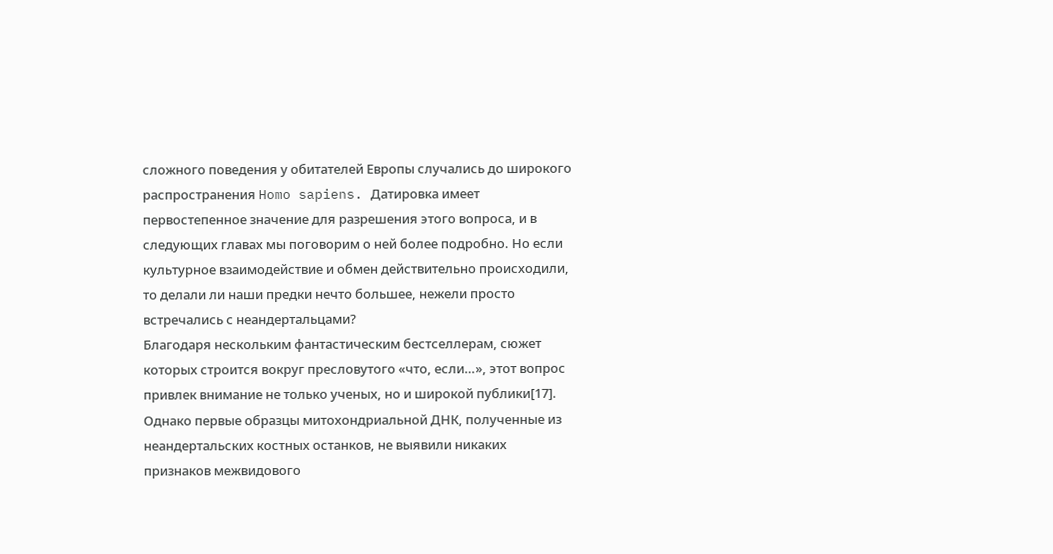сложного поведения у обитателей Европы случались до широкого распространения Homo sapiens. Датировка имеет первостепенное значение для разрешения этого вопроса, и в следующих главах мы поговорим о ней более подробно. Но если культурное взаимодействие и обмен действительно происходили, то делали ли наши предки нечто большее, нежели просто встречались с неандертальцами?
Благодаря нескольким фантастическим бестселлерам, сюжет которых строится вокруг пресловутого «что, если…», этот вопрос привлек внимание не только ученых, но и широкой публики[17]. Однако первые образцы митохондриальной ДНК, полученные из неандертальских костных останков, не выявили никаких признаков межвидового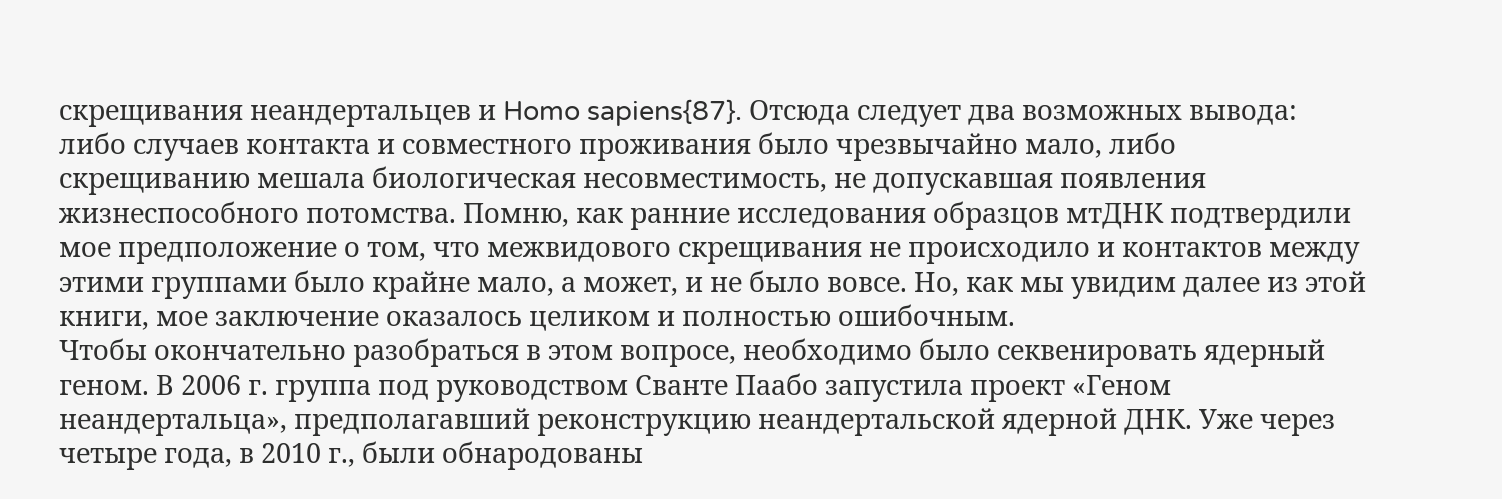скрещивания неандертальцев и Homo sapiens{87}. Отсюда следует два возможных вывода: либо случаев контакта и совместного проживания было чрезвычайно мало, либо скрещиванию мешала биологическая несовместимость, не допускавшая появления жизнеспособного потомства. Помню, как ранние исследования образцов мтДНК подтвердили мое предположение о том, что межвидового скрещивания не происходило и контактов между этими группами было крайне мало, а может, и не было вовсе. Но, как мы увидим далее из этой книги, мое заключение оказалось целиком и полностью ошибочным.
Чтобы окончательно разобраться в этом вопросе, необходимо было секвенировать ядерный геном. В 2006 г. группа под руководством Сванте Паабо запустила проект «Геном неандертальца», предполагавший реконструкцию неандертальской ядерной ДНК. Уже через четыре года, в 2010 г., были обнародованы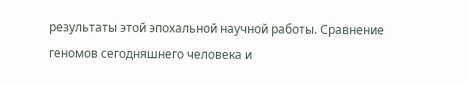результаты этой эпохальной научной работы. Сравнение геномов сегодняшнего человека и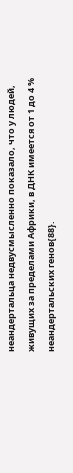неандертальца недвусмысленно показало, что у людей, живущих за пределами Африки, в ДНК имеется от 1 до 4 % неандертальских генов{88}.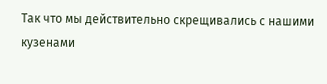Так что мы действительно скрещивались с нашими кузенами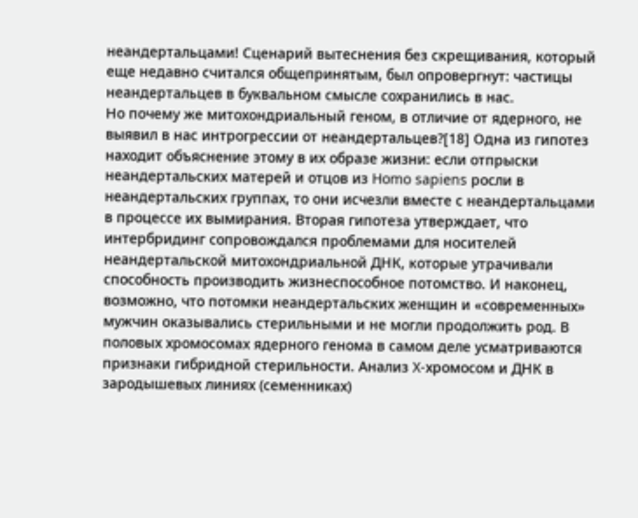неандертальцами! Сценарий вытеснения без скрещивания, который еще недавно считался общепринятым, был опровергнут: частицы неандертальцев в буквальном смысле сохранились в нас.
Но почему же митохондриальный геном, в отличие от ядерного, не выявил в нас интрогрессии от неандертальцев?[18] Одна из гипотез находит объяснение этому в их образе жизни: если отпрыски неандертальских матерей и отцов из Homo sapiens росли в неандертальских группах, то они исчезли вместе с неандертальцами в процессе их вымирания. Вторая гипотеза утверждает, что интербридинг сопровождался проблемами для носителей неандертальской митохондриальной ДНК, которые утрачивали способность производить жизнеспособное потомство. И наконец, возможно, что потомки неандертальских женщин и «современных» мужчин оказывались стерильными и не могли продолжить род. В половых хромосомах ядерного генома в самом деле усматриваются признаки гибридной стерильности. Анализ X-хромосом и ДНК в зародышевых линиях (семенниках)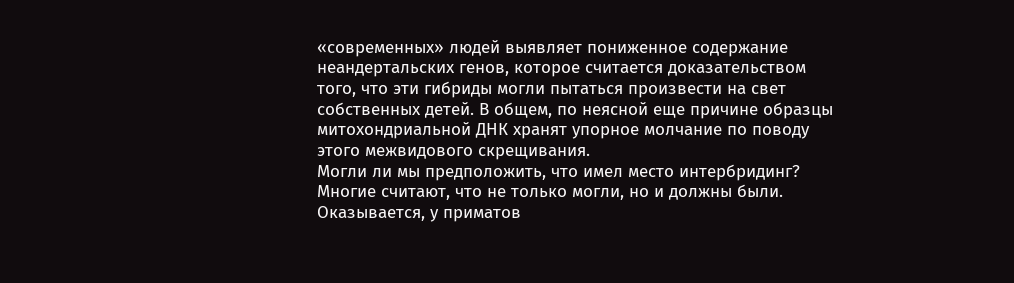«современных» людей выявляет пониженное содержание неандертальских генов, которое считается доказательством того, что эти гибриды могли пытаться произвести на свет собственных детей. В общем, по неясной еще причине образцы митохондриальной ДНК хранят упорное молчание по поводу этого межвидового скрещивания.
Могли ли мы предположить, что имел место интербридинг? Многие считают, что не только могли, но и должны были. Оказывается, у приматов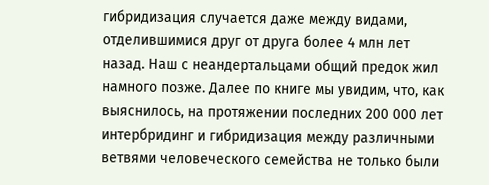гибридизация случается даже между видами, отделившимися друг от друга более 4 млн лет назад. Наш с неандертальцами общий предок жил намного позже. Далее по книге мы увидим, что, как выяснилось, на протяжении последних 200 000 лет интербридинг и гибридизация между различными ветвями человеческого семейства не только были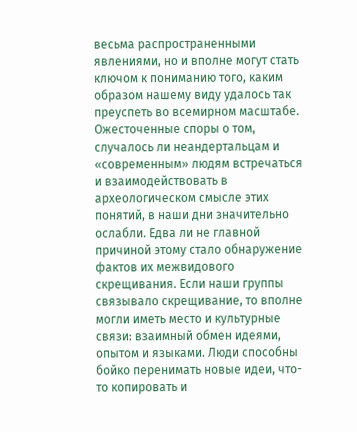весьма распространенными явлениями, но и вполне могут стать ключом к пониманию того, каким образом нашему виду удалось так преуспеть во всемирном масштабе.
Ожесточенные споры о том, случалось ли неандертальцам и «современным» людям встречаться и взаимодействовать в археологическом смысле этих понятий, в наши дни значительно ослабли. Едва ли не главной причиной этому стало обнаружение фактов их межвидового скрещивания. Если наши группы связывало скрещивание, то вполне могли иметь место и культурные связи: взаимный обмен идеями, опытом и языками. Люди способны бойко перенимать новые идеи, что-то копировать и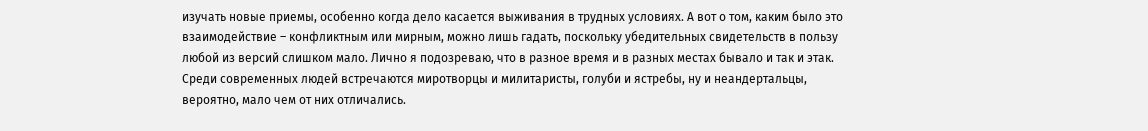изучать новые приемы, особенно когда дело касается выживания в трудных условиях. А вот о том, каким было это взаимодействие – конфликтным или мирным, можно лишь гадать, поскольку убедительных свидетельств в пользу любой из версий слишком мало. Лично я подозреваю, что в разное время и в разных местах бывало и так и этак. Среди современных людей встречаются миротворцы и милитаристы, голуби и ястребы, ну и неандертальцы, вероятно, мало чем от них отличались.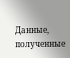Данные, полученные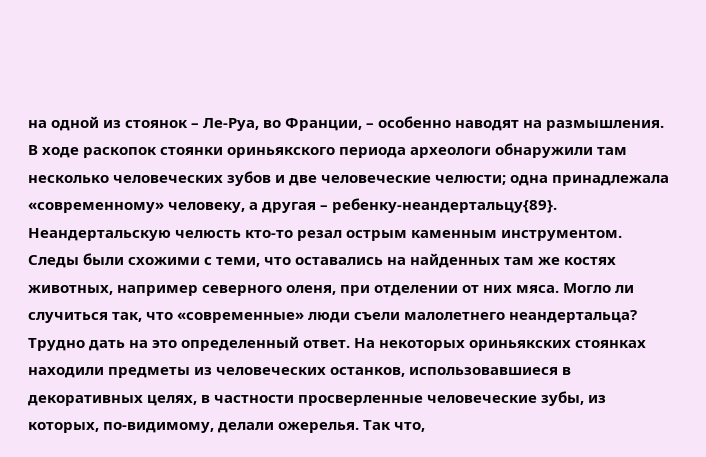на одной из стоянок – Ле-Руа, во Франции, – особенно наводят на размышления. В ходе раскопок стоянки ориньякского периода археологи обнаружили там несколько человеческих зубов и две человеческие челюсти; одна принадлежала «современному» человеку, а другая – ребенку-неандертальцу{89}. Неандертальскую челюсть кто-то резал острым каменным инструментом. Следы были схожими с теми, что оставались на найденных там же костях животных, например северного оленя, при отделении от них мяса. Могло ли случиться так, что «современные» люди съели малолетнего неандертальца? Трудно дать на это определенный ответ. На некоторых ориньякских стоянках находили предметы из человеческих останков, использовавшиеся в декоративных целях, в частности просверленные человеческие зубы, из которых, по-видимому, делали ожерелья. Так что,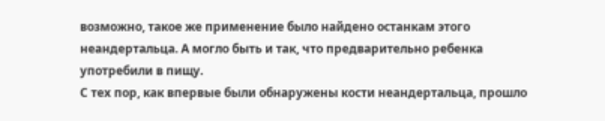возможно, такое же применение было найдено останкам этого неандертальца. А могло быть и так, что предварительно ребенка употребили в пищу.
С тех пор, как впервые были обнаружены кости неандертальца, прошло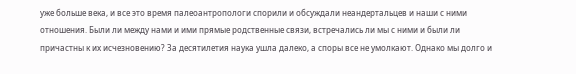уже больше века, и все это время палеоантропологи спорили и обсуждали неандертальцев и наши с ними отношения. Были ли между нами и ими прямые родственные связи, встречались ли мы с ними и были ли причастны к их исчезновению? За десятилетия наука ушла далеко, а споры все не умолкают. Однако мы долго и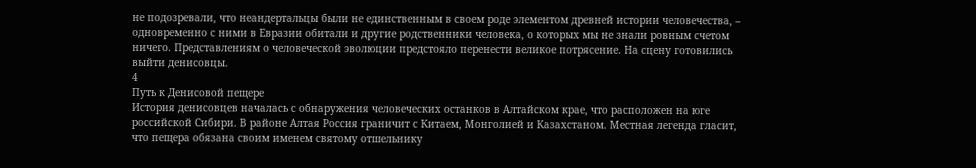не подозревали, что неандертальцы были не единственным в своем роде элементом древней истории человечества, – одновременно с ними в Евразии обитали и другие родственники человека, о которых мы не знали ровным счетом ничего. Представлениям о человеческой эволюции предстояло перенести великое потрясение. На сцену готовились выйти денисовцы.
4
Путь к Денисовой пещере
История денисовцев началась с обнаружения человеческих останков в Алтайском крае, что расположен на юге российской Сибири. В районе Алтая Россия граничит с Китаем, Монголией и Казахстаном. Местная легенда гласит, что пещера обязана своим именем святому отшельнику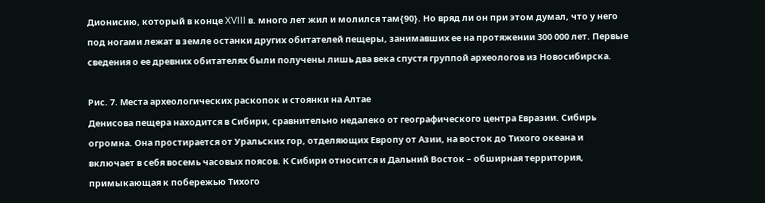Дионисию, который в конце XVIII в. много лет жил и молился там{90}. Но вряд ли он при этом думал, что у него под ногами лежат в земле останки других обитателей пещеры, занимавших ее на протяжении 300 000 лет. Первые сведения о ее древних обитателях были получены лишь два века спустя группой археологов из Новосибирска.

Рис. 7. Места археологических раскопок и стоянки на Алтае
Денисова пещера находится в Сибири, сравнительно недалеко от географического центра Евразии. Сибирь огромна. Она простирается от Уральских гор, отделяющих Европу от Азии, на восток до Тихого океана и включает в себя восемь часовых поясов. К Сибири относится и Дальний Восток – обширная территория, примыкающая к побережью Тихого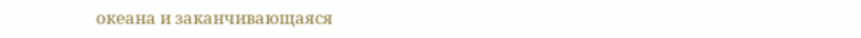океана и заканчивающаяся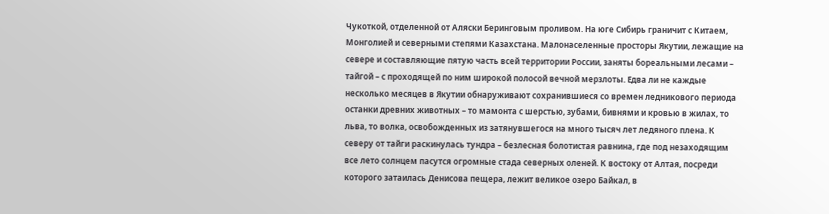Чукоткой, отделенной от Аляски Беринговым проливом. На юге Сибирь граничит с Китаем, Монголией и северными степями Казахстана. Малонаселенные просторы Якутии, лежащие на севере и составляющие пятую часть всей территории России, заняты бореальными лесами – тайгой – с проходящей по ним широкой полосой вечной мерзлоты. Едва ли не каждые несколько месяцев в Якутии обнаруживают сохранившиеся со времен ледникового периода останки древних животных – то мамонта с шерстью, зубами, бивнями и кровью в жилах, то льва, то волка, освобожденных из затянувшегося на много тысяч лет ледяного плена. К северу от тайги раскинулась тундра – безлесная болотистая равнина, где под незаходящим все лето солнцем пасутся огромные стада северных оленей. К востоку от Алтая, посреди которого затаилась Денисова пещера, лежит великое озеро Байкал, в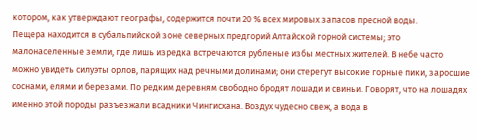котором, как утверждают географы, содержится почти 20 % всех мировых запасов пресной воды.
Пещера находится в субальпийской зоне северных предгорий Алтайской горной системы; это малонаселенные земли, где лишь изредка встречаются рубленые избы местных жителей. В небе часто можно увидеть силуэты орлов, парящих над речными долинами; они стерегут высокие горные пики, заросшие соснами, елями и березами. По редким деревням свободно бродят лошади и свиньи. Говорят, что на лошадях именно этой породы разъезжали всадники Чингисхана. Воздух чудесно свеж, а вода в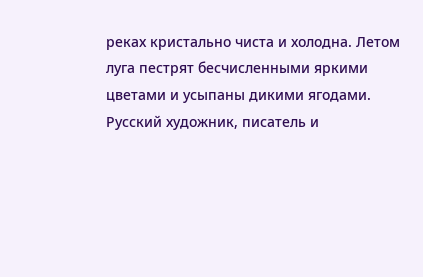реках кристально чиста и холодна. Летом луга пестрят бесчисленными яркими цветами и усыпаны дикими ягодами. Русский художник, писатель и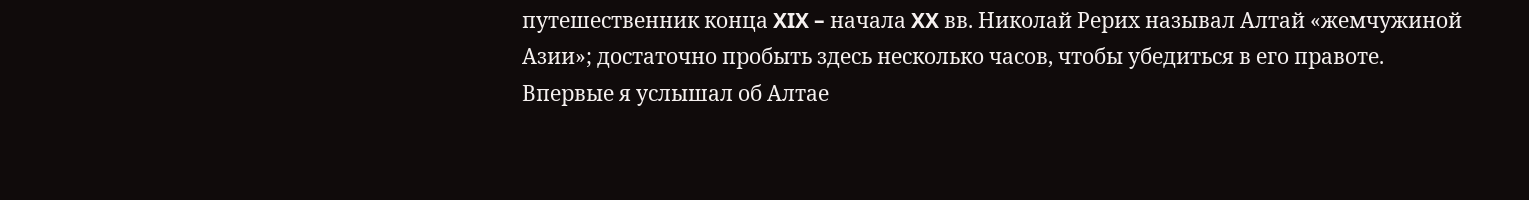путешественник конца XIX – начала XX вв. Николай Рерих называл Алтай «жемчужиной Азии»; достаточно пробыть здесь несколько часов, чтобы убедиться в его правоте.
Впервые я услышал об Алтае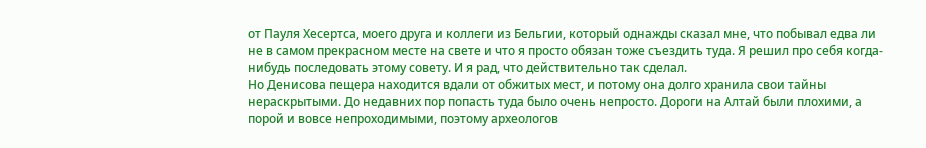от Пауля Хесертса, моего друга и коллеги из Бельгии, который однажды сказал мне, что побывал едва ли не в самом прекрасном месте на свете и что я просто обязан тоже съездить туда. Я решил про себя когда-нибудь последовать этому совету. И я рад, что действительно так сделал.
Но Денисова пещера находится вдали от обжитых мест, и потому она долго хранила свои тайны нераскрытыми. До недавних пор попасть туда было очень непросто. Дороги на Алтай были плохими, а порой и вовсе непроходимыми, поэтому археологов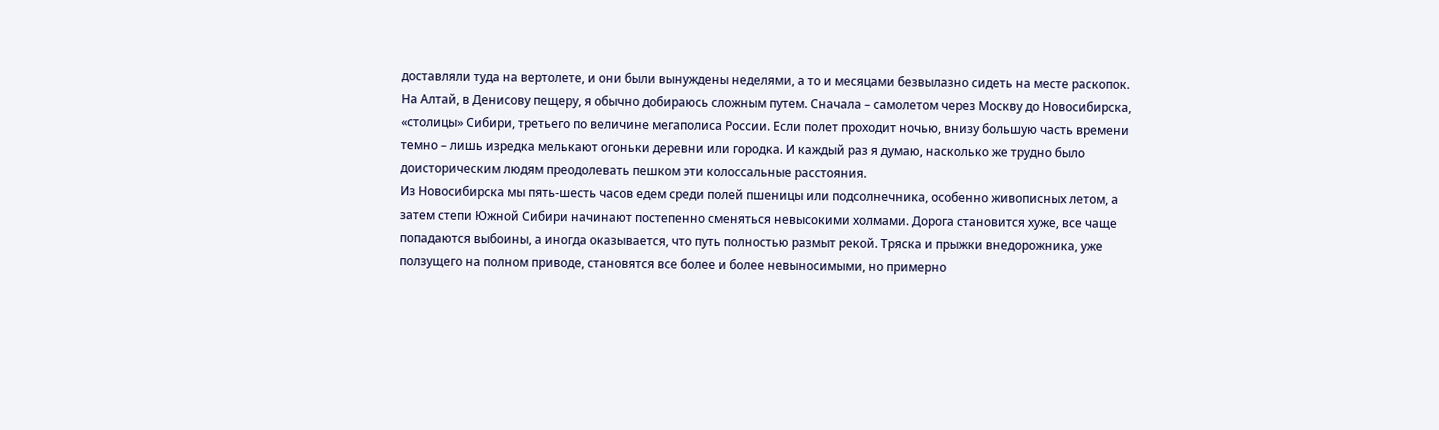доставляли туда на вертолете, и они были вынуждены неделями, а то и месяцами безвылазно сидеть на месте раскопок.
На Алтай, в Денисову пещеру, я обычно добираюсь сложным путем. Сначала – самолетом через Москву до Новосибирска, «столицы» Сибири, третьего по величине мегаполиса России. Если полет проходит ночью, внизу большую часть времени темно – лишь изредка мелькают огоньки деревни или городка. И каждый раз я думаю, насколько же трудно было доисторическим людям преодолевать пешком эти колоссальные расстояния.
Из Новосибирска мы пять-шесть часов едем среди полей пшеницы или подсолнечника, особенно живописных летом, а затем степи Южной Сибири начинают постепенно сменяться невысокими холмами. Дорога становится хуже, все чаще попадаются выбоины, а иногда оказывается, что путь полностью размыт рекой. Тряска и прыжки внедорожника, уже ползущего на полном приводе, становятся все более и более невыносимыми, но примерно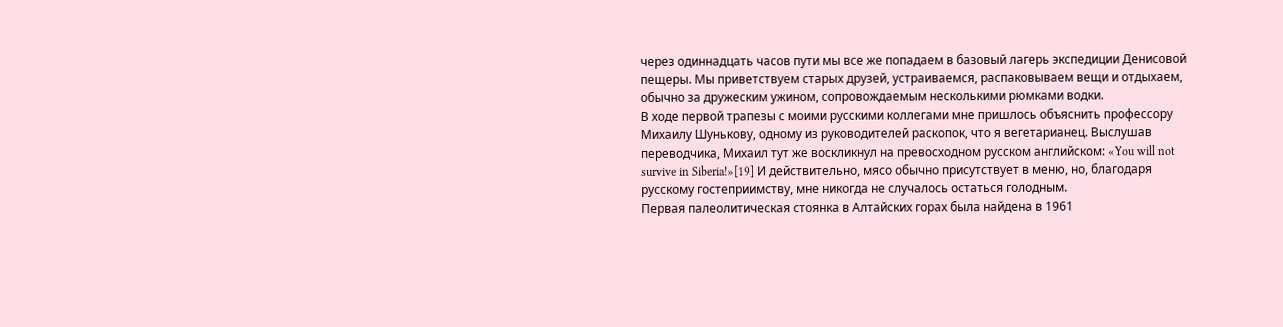через одиннадцать часов пути мы все же попадаем в базовый лагерь экспедиции Денисовой пещеры. Мы приветствуем старых друзей, устраиваемся, распаковываем вещи и отдыхаем, обычно за дружеским ужином, сопровождаемым несколькими рюмками водки.
В ходе первой трапезы с моими русскими коллегами мне пришлось объяснить профессору Михаилу Шунькову, одному из руководителей раскопок, что я вегетарианец. Выслушав переводчика, Михаил тут же воскликнул на превосходном русском английском: «You will not survive in Siberia!»[19] И действительно, мясо обычно присутствует в меню, но, благодаря русскому гостеприимству, мне никогда не случалось остаться голодным.
Первая палеолитическая стоянка в Алтайских горах была найдена в 1961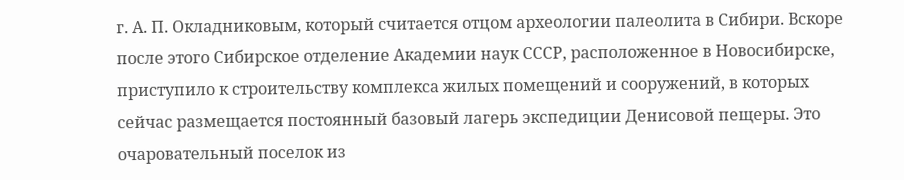г. А. П. Окладниковым, который считается отцом археологии палеолита в Сибири. Вскоре после этого Сибирское отделение Академии наук СССР, расположенное в Новосибирске, приступило к строительству комплекса жилых помещений и сооружений, в которых сейчас размещается постоянный базовый лагерь экспедиции Денисовой пещеры. Это очаровательный поселок из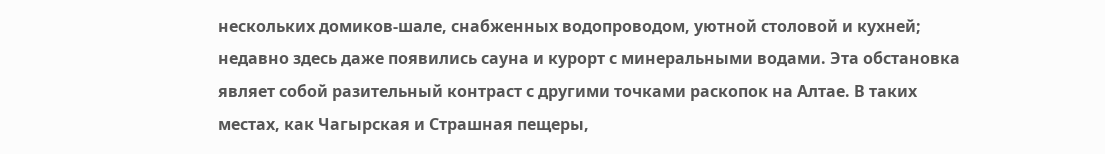нескольких домиков-шале, снабженных водопроводом, уютной столовой и кухней; недавно здесь даже появились сауна и курорт с минеральными водами. Эта обстановка являет собой разительный контраст с другими точками раскопок на Алтае. В таких местах, как Чагырская и Страшная пещеры,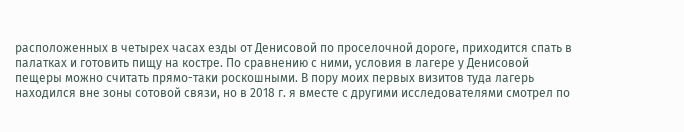расположенных в четырех часах езды от Денисовой по проселочной дороге, приходится спать в палатках и готовить пищу на костре. По сравнению с ними, условия в лагере у Денисовой пещеры можно считать прямо-таки роскошными. В пору моих первых визитов туда лагерь находился вне зоны сотовой связи, но в 2018 г. я вместе с другими исследователями смотрел по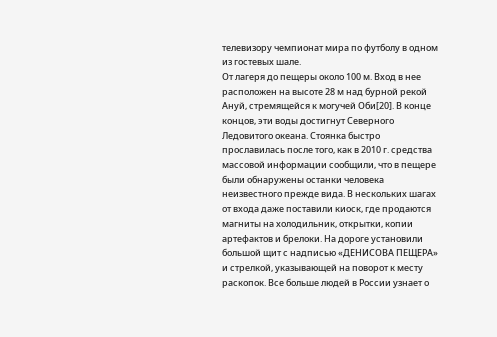телевизору чемпионат мира по футболу в одном из гостевых шале.
От лагеря до пещеры около 100 м. Вход в нее расположен на высоте 28 м над бурной рекой Ануй, стремящейся к могучей Оби[20]. В конце концов, эти воды достигнут Северного Ледовитого океана. Стоянка быстро прославилась после того, как в 2010 г. средства массовой информации сообщили, что в пещере были обнаружены останки человека неизвестного прежде вида. В нескольких шагах от входа даже поставили киоск, где продаются магниты на холодильник, открытки, копии артефактов и брелоки. На дороге установили большой щит с надписью «ДЕНИСОВА ПЕЩЕРА» и стрелкой, указывающей на поворот к месту раскопок. Все больше людей в России узнает о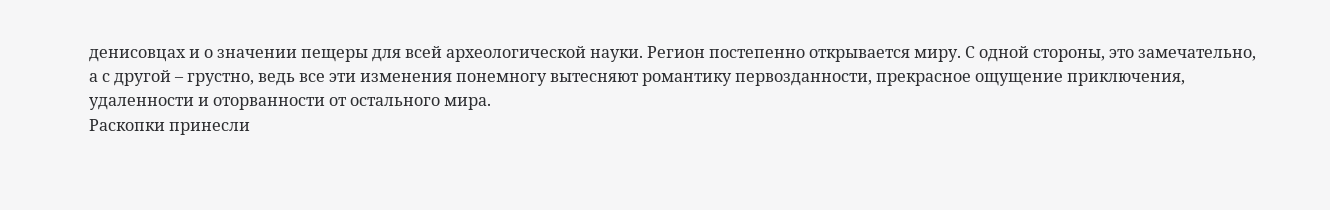денисовцах и о значении пещеры для всей археологической науки. Регион постепенно открывается миру. С одной стороны, это замечательно, а с другой – грустно, ведь все эти изменения понемногу вытесняют романтику первозданности, прекрасное ощущение приключения, удаленности и оторванности от остального мира.
Раскопки принесли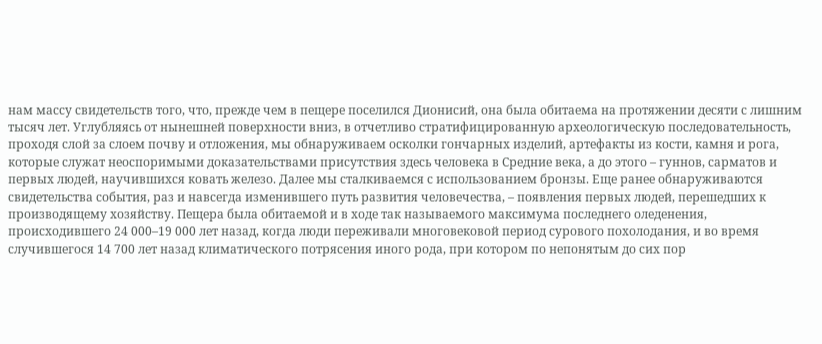нам массу свидетельств того, что, прежде чем в пещере поселился Дионисий, она была обитаема на протяжении десяти с лишним тысяч лет. Углубляясь от нынешней поверхности вниз, в отчетливо стратифицированную археологическую последовательность, проходя слой за слоем почву и отложения, мы обнаруживаем осколки гончарных изделий, артефакты из кости, камня и рога, которые служат неоспоримыми доказательствами присутствия здесь человека в Средние века, а до этого – гуннов, сарматов и первых людей, научившихся ковать железо. Далее мы сталкиваемся с использованием бронзы. Еще ранее обнаруживаются свидетельства события, раз и навсегда изменившего путь развития человечества, – появления первых людей, перешедших к производящему хозяйству. Пещера была обитаемой и в ходе так называемого максимума последнего оледенения, происходившего 24 000–19 000 лет назад, когда люди переживали многовековой период сурового похолодания, и во время случившегося 14 700 лет назад климатического потрясения иного рода, при котором по непонятым до сих пор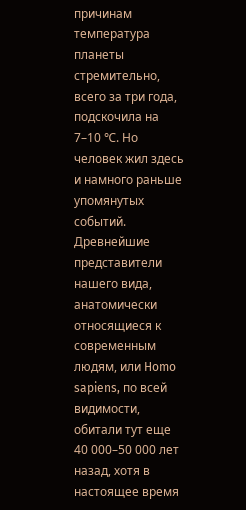причинам температура планеты стремительно, всего за три года, подскочила на 7–10 ℃. Но человек жил здесь и намного раньше упомянутых событий. Древнейшие представители нашего вида, анатомически относящиеся к современным людям, или Homo sapiens, по всей видимости, обитали тут еще 40 000–50 000 лет назад, хотя в настоящее время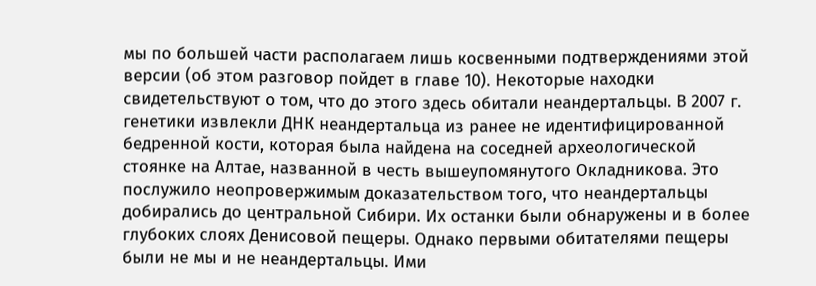мы по большей части располагаем лишь косвенными подтверждениями этой версии (об этом разговор пойдет в главе 10). Некоторые находки свидетельствуют о том, что до этого здесь обитали неандертальцы. В 2007 г. генетики извлекли ДНК неандертальца из ранее не идентифицированной бедренной кости, которая была найдена на соседней археологической стоянке на Алтае, названной в честь вышеупомянутого Окладникова. Это послужило неопровержимым доказательством того, что неандертальцы добирались до центральной Сибири. Их останки были обнаружены и в более глубоких слоях Денисовой пещеры. Однако первыми обитателями пещеры были не мы и не неандертальцы. Ими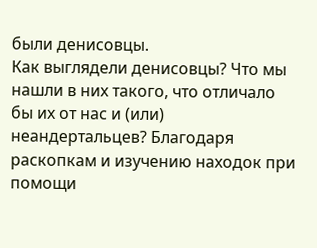были денисовцы.
Как выглядели денисовцы? Что мы нашли в них такого, что отличало бы их от нас и (или) неандертальцев? Благодаря раскопкам и изучению находок при помощи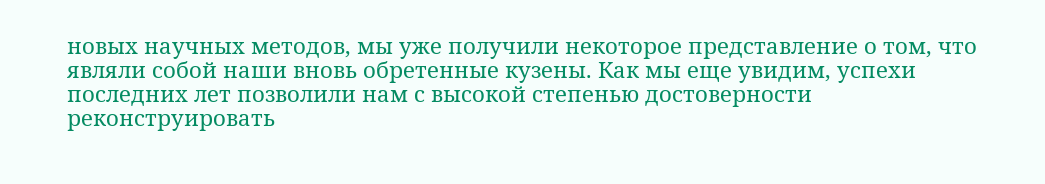новых научных методов, мы уже получили некоторое представление о том, что являли собой наши вновь обретенные кузены. Как мы еще увидим, успехи последних лет позволили нам с высокой степенью достоверности реконструировать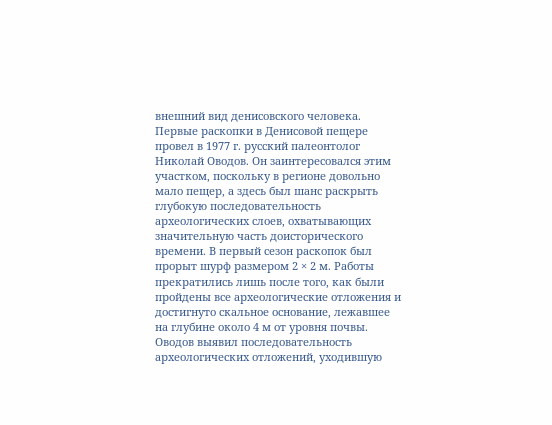внешний вид денисовского человека.
Первые раскопки в Денисовой пещере провел в 1977 г. русский палеонтолог Николай Оводов. Он заинтересовался этим участком, поскольку в регионе довольно мало пещер, а здесь был шанс раскрыть глубокую последовательность археологических слоев, охватывающих значительную часть доисторического времени. В первый сезон раскопок был прорыт шурф размером 2 × 2 м. Работы прекратились лишь после того, как были пройдены все археологические отложения и достигнуто скальное основание, лежавшее на глубине около 4 м от уровня почвы.
Оводов выявил последовательность археологических отложений, уходившую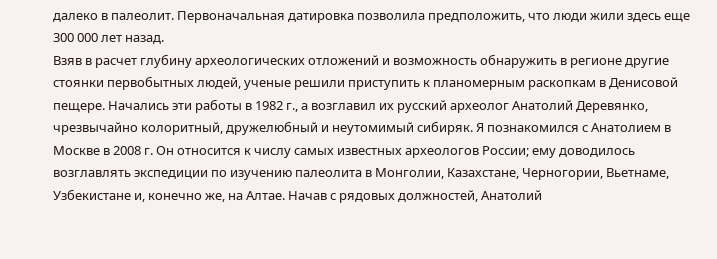далеко в палеолит. Первоначальная датировка позволила предположить, что люди жили здесь еще 300 000 лет назад.
Взяв в расчет глубину археологических отложений и возможность обнаружить в регионе другие стоянки первобытных людей, ученые решили приступить к планомерным раскопкам в Денисовой пещере. Начались эти работы в 1982 г., а возглавил их русский археолог Анатолий Деревянко, чрезвычайно колоритный, дружелюбный и неутомимый сибиряк. Я познакомился с Анатолием в Москве в 2008 г. Он относится к числу самых известных археологов России; ему доводилось возглавлять экспедиции по изучению палеолита в Монголии, Казахстане, Черногории, Вьетнаме, Узбекистане и, конечно же, на Алтае. Начав с рядовых должностей, Анатолий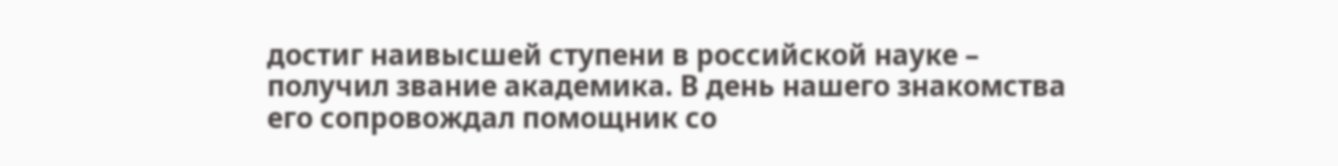достиг наивысшей ступени в российской науке – получил звание академика. В день нашего знакомства его сопровождал помощник со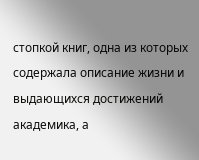стопкой книг, одна из которых содержала описание жизни и выдающихся достижений академика, а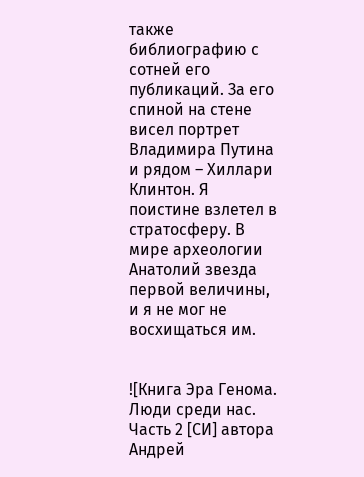также библиографию с сотней его публикаций. За его спиной на стене висел портрет Владимира Путина и рядом – Хиллари Клинтон. Я поистине взлетел в стратосферу. В мире археологии Анатолий звезда первой величины, и я не мог не восхищаться им.


![Книга Эра Генома. Люди среди нас. Часть 2 [СИ] автора Андрей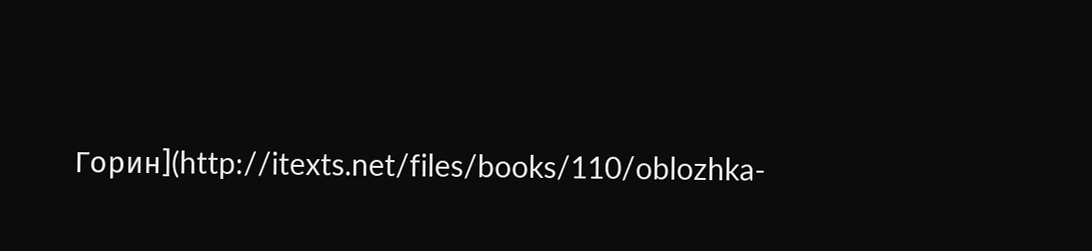Горин](http://itexts.net/files/books/110/oblozhka-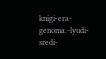knigi-era-genoma.-lyudi-sredi-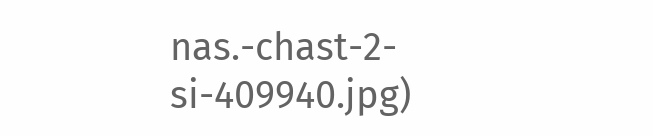nas.-chast-2-si-409940.jpg)